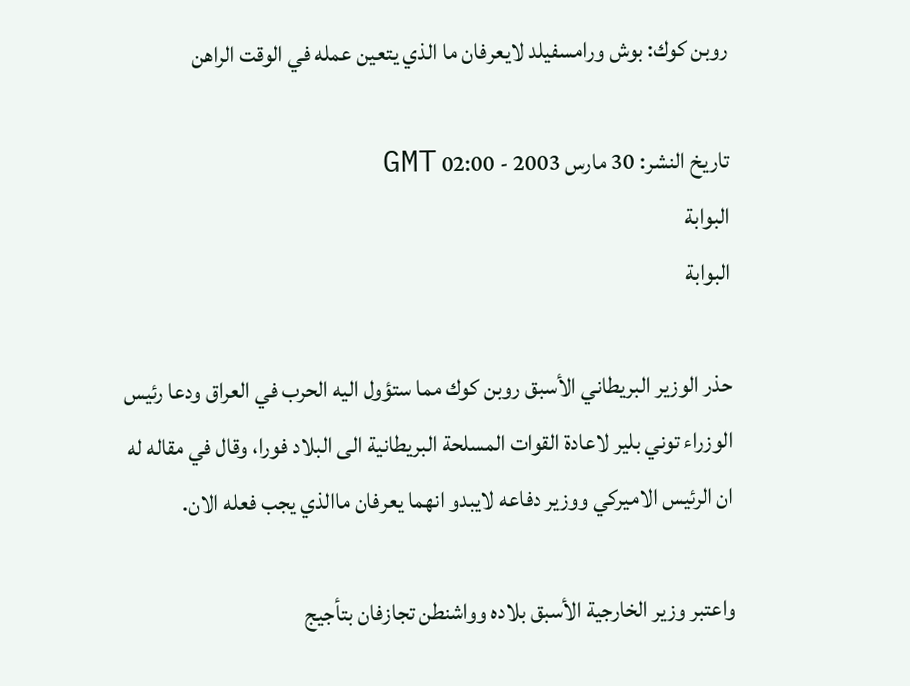روبن كوك: بوش ورامسفيلد لايعرفان ما الذي يتعين عمله في الوقت الراهن

تاريخ النشر: 30 مارس 2003 - 02:00 GMT
البوابة
البوابة

حذر الوزير البريطاني الأسبق روبن كوك مما ستؤول اليه الحرب في العراق ودعا رئيس الوزراء توني بلير لاعادة القوات المسلحة البريطانية الى البلاد فورا، وقال في مقاله له ان الرئيس الاميركي ووزير دفاعه لايبدو انهما يعرفان ماالذي يجب فعله الان.

واعتبر وزير الخارجية الأسبق بلاده وواشنطن تجازفان بتأجيج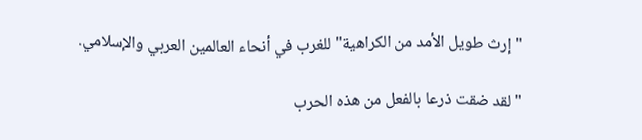"إرث طويل الأمد من الكراهية" للغرب في أنحاء العالمين العربي والإسلامي.

"لقد ضقت ذرعا بالفعل من هذه الحرب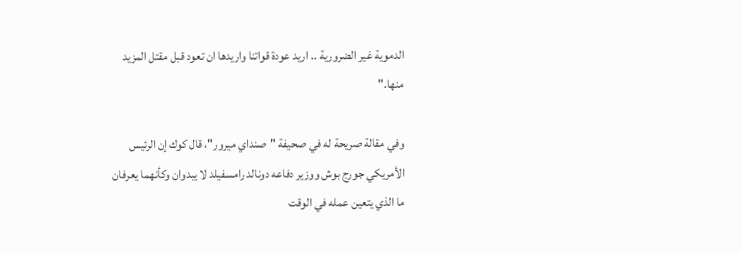الدموية غير الضرورية .. اريد عودة قواتنا واريدها ان تعود قبل مقتل المزيد منها."

وفي مقالة صريحة له في صحيفة "صنداي ميرور"، قال كوك إن الرئيس الأمريكي جورج بوش ووزير دفاعه دونالد رامسفيلد لا يبدوان وكأنهما يعرفان ما الذي يتعين عمله في الوقت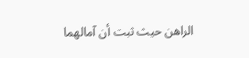الراهن حيث ثبت أن آمالهما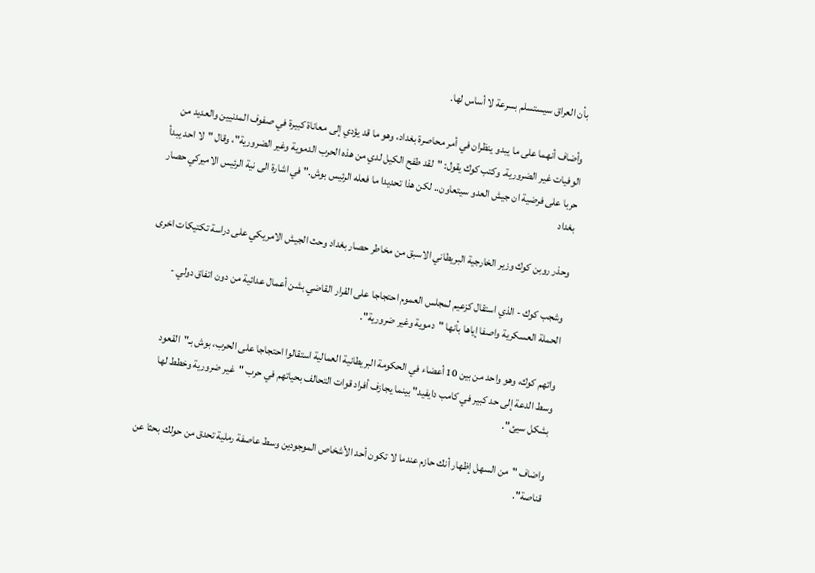بأن العراق سيستسلم بسرعة لا أساس لها.

وأضاف أنهما على ما يبدو ينظران في أمر محاصرة بغداد، وهو ما قد يؤدي إلى معاناة كبيرة في صفوف المدنيين والعديد من الوفيات غير الضرورية. وكتب كوك يقول: "لقد طفح الكيل لدي من هذه الحرب الدموية وغير الضرورية"، وقال "لا احد يبدأ حربا على فرضية ان جيش العدو سيتعاون.. لكن هذا تحديدا ما فعله الرئيس بوش." في اشارة الى نية الرئيس الاميركي حصار بغداد

وحذر روبن كوك وزير الخارجية البريطاني الاسبق من مخاطر حصار بغداد وحث الجيش الامريكي على دراسة تكتيكات اخرى

وشجب كوك - الذي استقال كزعيم لمجلس العموم احتجاجا على القرار القاضي بشن أعمال عدائية من دون اتفاق دولي - الحملة العسكرية واصفا إياها بأنها "دموية وغير ضرورية".

واتهم كوك، وهو واحد من بين 10 أعضاء في الحكومة البريطانية العمالية استقالوا احتجاجا على الحرب، بوش بـ"القعود وسط الدعة إلى حد كبير في كامب دايفيد" بينما يجازف أفراد قوات التحالف بحياتهم في حرب "غير ضرورية وخطط لها بشكل سيئ".

واضاف "من السهل إظهار أنك حازم عندما لا تكون أحد الأشخاص الموجودين وسط عاصفة رملية تحدق من حولك بحثا عن قناصة".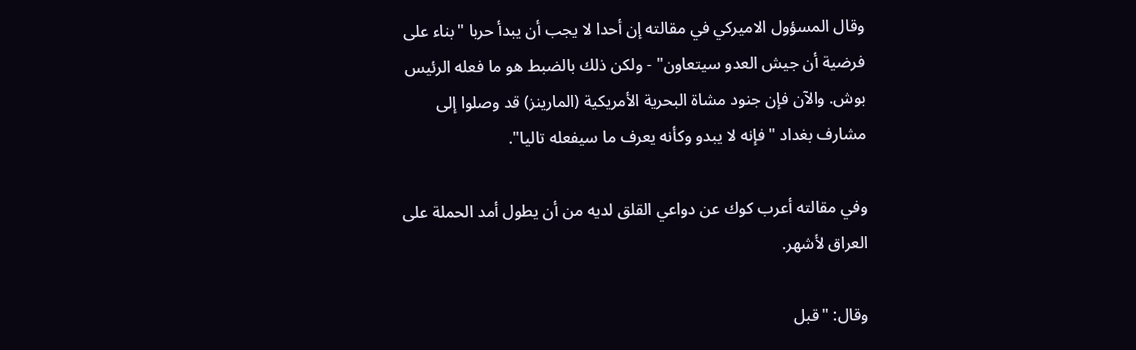وقال المسؤول الاميركي في مقالته إن أحدا لا يجب أن يبدأ حربا "بناء على فرضية أن جيش العدو سيتعاون" - ولكن ذلك بالضبط هو ما فعله الرئيس بوش. والآن فإن جنود مشاة البحرية الأمريكية (المارينز) قد وصلوا إلى مشارف بغداد "فإنه لا يبدو وكأنه يعرف ما سيفعله تاليا".

وفي مقالته أعرب كوك عن دواعي القلق لديه من أن يطول أمد الحملة على العراق لأشهر.

وقال: "قبل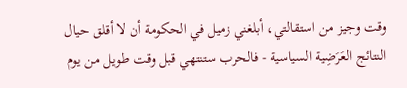وقت وجيز من استقالتي، أبلغني زميل في الحكومة أن لا أقلق حيال النتائج العَرَضِية السياسية - فالحرب ستنتهي قبل وقت طويل من يوم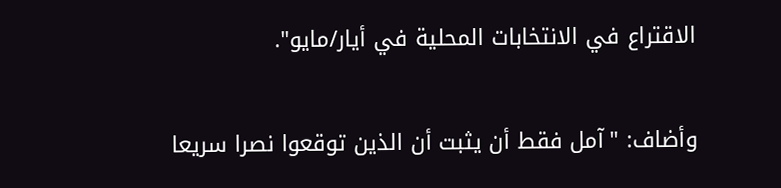الاقتراع في الانتخابات المحلية في أيار/مايو".

وأضاف: "آمل فقط أن يثبت أن الذين توقعوا نصرا سريعا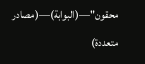محقون"—(البوابة)—(مصادر متعددة)